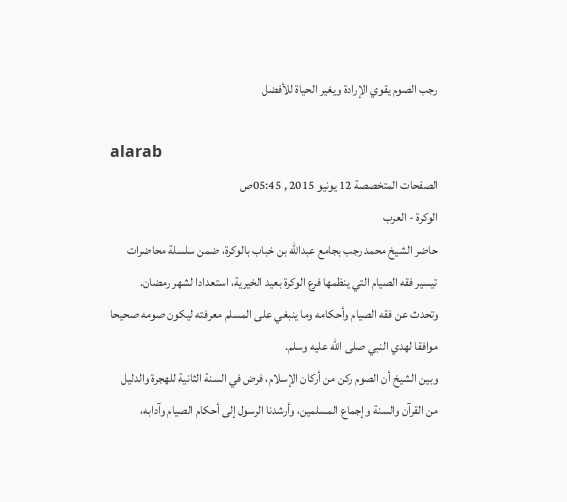رجب الصوم يقوي الإرادة ويغير الحياة للأفضل

alarab
الصفحات المتخصصة 12 يونيو 2015 , 05:45ص
الوكرة - العرب
حاضر الشيخ محمد رجب بجامع عبدالله بن خباب بالوكرة، ضمن سلسلة محاضرات تيسير فقه الصيام التي ينظمها فرع الوكرة بعيد الخيرية، استعدادا لشهر رمضان.
وتحدث عن فقه الصيام وأحكامه وما ينبغي على المسلم معرفته ليكون صومه صحيحا موافقا لهدي النبي صلى الله عليه وسلم.
وبين الشيخ أن الصوم ركن من أركان الإسلام، فرض في السنة الثانية للهجرة والدليل من القرآن والسنة وإجماع المسلمين، وأرشدنا الرسول إلى أحكام الصيام وآدابه،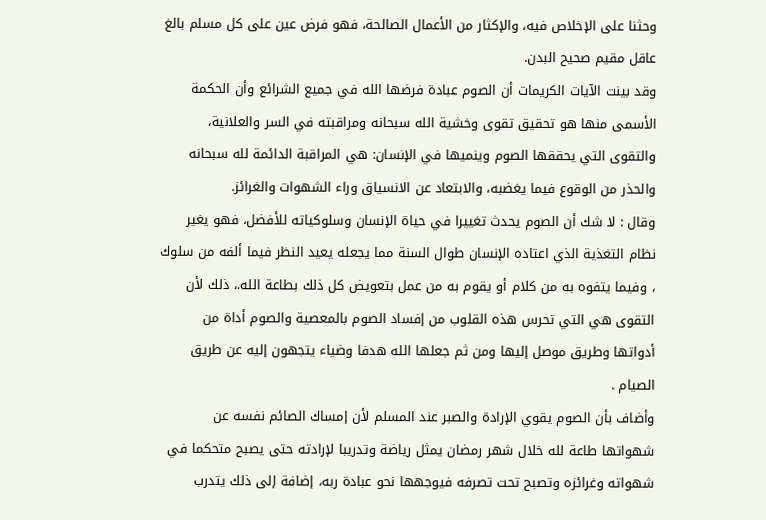وحثنا على الإخلاص فيه، والإكثار من الأعمال الصالحة، فهو فرض عين على كل مسلم بالغ عاقل مقيم صحيح البدن.
وقد بينت الآيات الكريمات أن الصوم عبادة فرضها الله في جميع الشرائع وأن الحكمة الأسمى منها هو تحقيق تقوى وخشية الله سبحانه ومراقبته في السر والعلانية، والتقوى التي يحققها الصوم وينميها في الإنسان: هي المراقبة الدائمة لله سبحانه والحذر من الوقوع فيما يغضبه، والابتعاد عن الانسياق وراء الشهوات والغرائز.
وقال : لا شك أن الصوم يحدث تغييرا في حياة الإنسان وسلوكياته للأفضل، فهو يغير نظام التغذية الذي اعتاده الإنسان طوال السنة مما يجعله يعيد النظر فيما ألفه من سلوك ، وفيما يتفوه به من كلام أو يقوم به من عمل بتعويض كل ذلك بطاعة الله.، ذلك لأن التقوى هي التي تحرس هذه القلوب من إفساد الصوم بالمعصية والصوم أداة من أدواتها وطريق موصل إليها ومن ثم جعلها الله هدفا وضياء يتجهون إليه عن طريق الصيام .
وأضاف بأن الصوم يقوي الإرادة والصبر عند المسلم لأن إمساك الصائم نفسه عن شهواتها طاعة لله خلال شهر رمضان يمثل رياضة وتدريبا لإرادته حتى يصبح متحكما في شهواته وغرائزه وتصبح تحت تصرفه فيوجهها نحو عبادة ربه، إضافة إلى ذلك يتدرب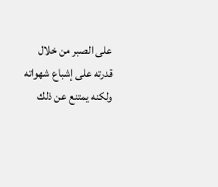على الصبر من خلال قدرته على إشباع شهواته ولكنه يمتنع عن ذلك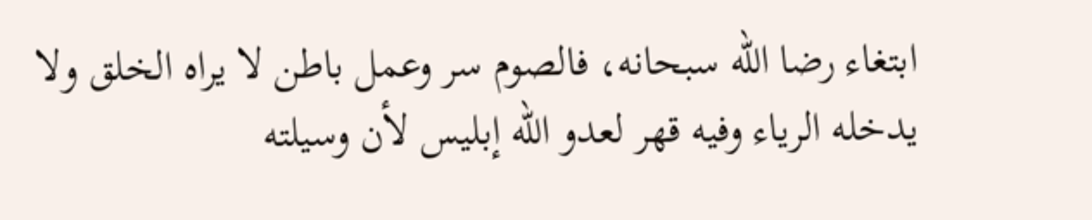ابتغاء رضا الله سبحانه، فالصوم سر وعمل باطن لا يراه الخلق ولا يدخله الرياء وفيه قهر لعدو الله إبليس لأن وسيلته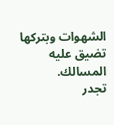الشهوات وبتركها تضيق عليه المسالك.
تجدر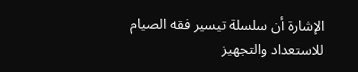الإشارة أن سلسلة تيسير فقه الصيام للاستعداد والتجهيز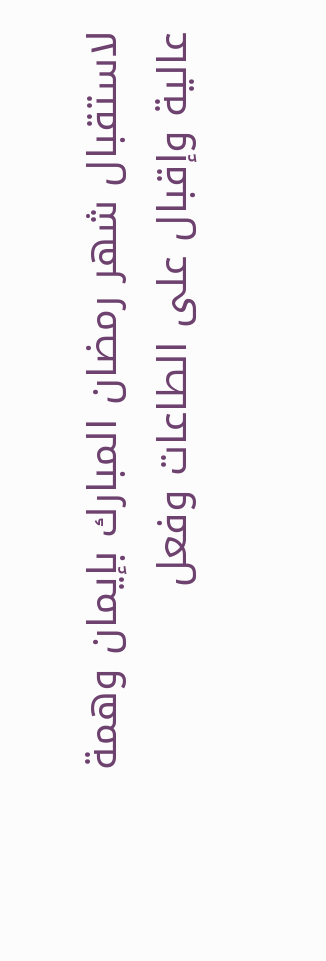لاستقبال شهر رمضان المبارك بإيمان وهمة عالية وإقبال على الطاعات وفعل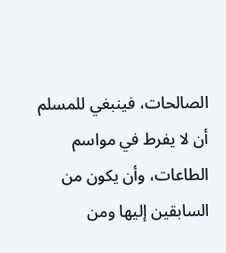الصالحات، فينبغي للمسلم أن لا يفرط في مواسم الطاعات، وأن يكون من السابقين إليها ومن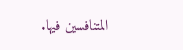المتنافسين فيها.